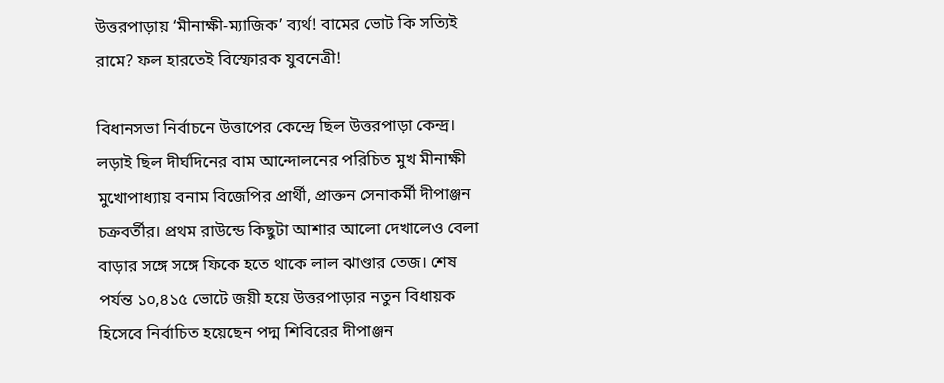উত্তরপাড়ায় ‘মীনাক্ষী-ম্যাজিক’ ব্যর্থ! বামের ভোট কি সত্যিই রামে? ফল হারতেই বিস্ফোরক যুবনেত্রী!

বিধানসভা নির্বাচনে উত্তাপের কেন্দ্রে ছিল উত্তরপাড়া কেন্দ্র। লড়াই ছিল দীর্ঘদিনের বাম আন্দোলনের পরিচিত মুখ মীনাক্ষী মুখোপাধ্যায় বনাম বিজেপির প্রার্থী, প্রাক্তন সেনাকর্মী দীপাঞ্জন চক্রবর্তীর। প্রথম রাউন্ডে কিছুটা আশার আলো দেখালেও বেলা বাড়ার সঙ্গে সঙ্গে ফিকে হতে থাকে লাল ঝাণ্ডার তেজ। শেষ পর্যন্ত ১০,৪১৫ ভোটে জয়ী হয়ে উত্তরপাড়ার নতুন বিধায়ক হিসেবে নির্বাচিত হয়েছেন পদ্ম শিবিরের দীপাঞ্জন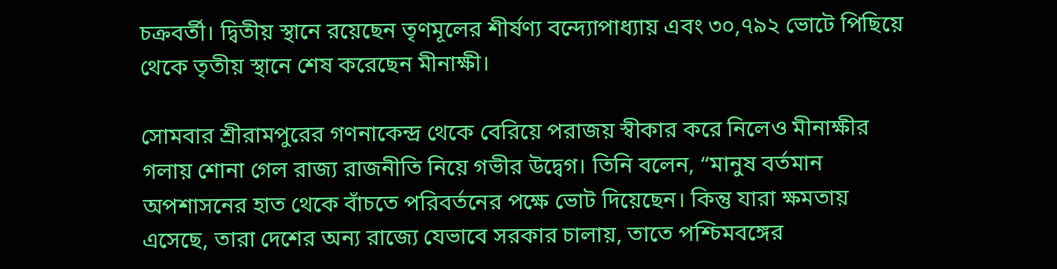চক্রবর্তী। দ্বিতীয় স্থানে রয়েছেন তৃণমূলের শীর্ষণ্য বন্দ্যোপাধ্যায় এবং ৩০,৭৯২ ভোটে পিছিয়ে থেকে তৃতীয় স্থানে শেষ করেছেন মীনাক্ষী।

সোমবার শ্রীরামপুরের গণনাকেন্দ্র থেকে বেরিয়ে পরাজয় স্বীকার করে নিলেও মীনাক্ষীর গলায় শোনা গেল রাজ্য রাজনীতি নিয়ে গভীর উদ্বেগ। তিনি বলেন, “মানুষ বর্তমান অপশাসনের হাত থেকে বাঁচতে পরিবর্তনের পক্ষে ভোট দিয়েছেন। কিন্তু যারা ক্ষমতায় এসেছে, তারা দেশের অন্য রাজ্যে যেভাবে সরকার চালায়, তাতে পশ্চিমবঙ্গের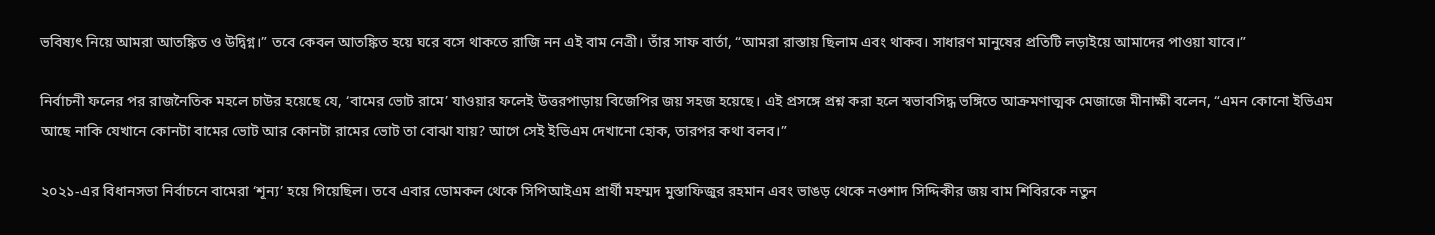ভবিষ্যৎ নিয়ে আমরা আতঙ্কিত ও উদ্বিগ্ন।” তবে কেবল আতঙ্কিত হয়ে ঘরে বসে থাকতে রাজি নন এই বাম নেত্রী। তাঁর সাফ বার্তা, “আমরা রাস্তায় ছিলাম এবং থাকব। সাধারণ মানুষের প্রতিটি লড়াইয়ে আমাদের পাওয়া যাবে।”

নির্বাচনী ফলের পর রাজনৈতিক মহলে চাউর হয়েছে যে, ‘বামের ভোট রামে’ যাওয়ার ফলেই উত্তরপাড়ায় বিজেপির জয় সহজ হয়েছে। এই প্রসঙ্গে প্রশ্ন করা হলে স্বভাবসিদ্ধ ভঙ্গিতে আক্রমণাত্মক মেজাজে মীনাক্ষী বলেন, “এমন কোনো ইভিএম আছে নাকি যেখানে কোনটা বামের ভোট আর কোনটা রামের ভোট তা বোঝা যায়? আগে সেই ইভিএম দেখানো হোক, তারপর কথা বলব।”

২০২১-এর বিধানসভা নির্বাচনে বামেরা ‘শূন্য’ হয়ে গিয়েছিল। তবে এবার ডোমকল থেকে সিপিআইএম প্রার্থী মহম্মদ মুস্তাফিজুর রহমান এবং ভাঙড় থেকে নওশাদ সিদ্দিকীর জয় বাম শিবিরকে নতুন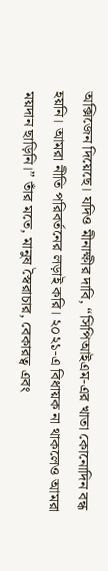অক্সিজেন দিয়েছে। যদিও মীনাক্ষীর দাবি, “সিপিআইএম-এর খাতা কোনোদিন বন্ধ হয়নি। আমরা নীতি পরিবর্তনের লড়াই করি। ২০২১-এ বিধায়ক না থাকলেও আমরা ময়দান ছাড়িনি।” তাঁর মতে, মানুষ স্বৈরাচার, বেকারত্ব এবং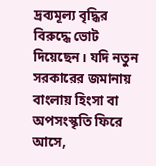দ্রব্যমূল্য বৃদ্ধির বিরুদ্ধে ভোট দিয়েছেন। যদি নতুন সরকারের জমানায় বাংলায় হিংসা বা অপসংস্কৃতি ফিরে আসে,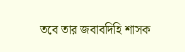তবে তার জবাবদিহি শাসক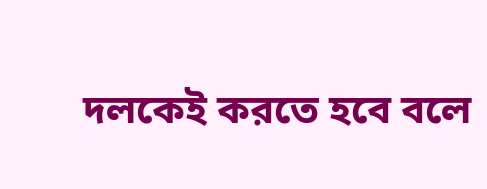দলকেই করতে হবে বলে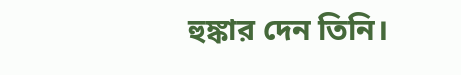হুঙ্কার দেন তিনি।